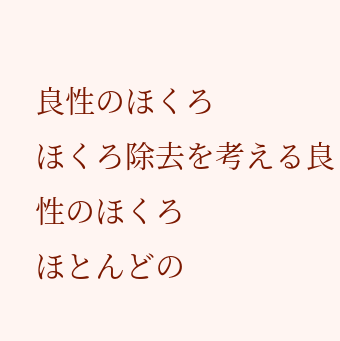良性のほくろ
ほくろ除去を考える良性のほくろ
ほとんどの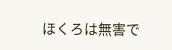ほくろは無害で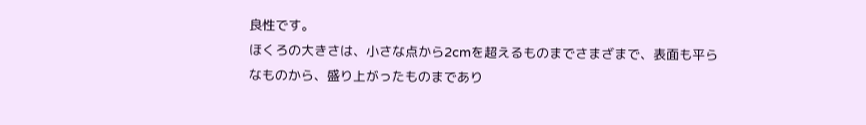良性です。
ほくろの大きさは、小さな点から2cmを超えるものまでさまざまで、表面も平らなものから、盛り上がったものまであり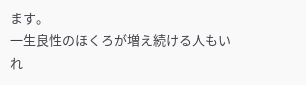ます。
一生良性のほくろが増え続ける人もいれ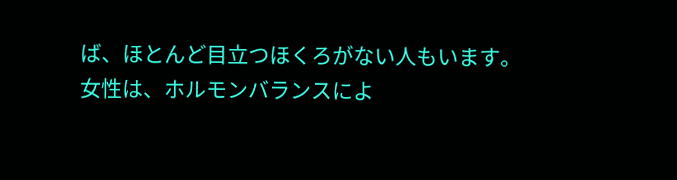ば、ほとんど目立つほくろがない人もいます。
女性は、ホルモンバランスによ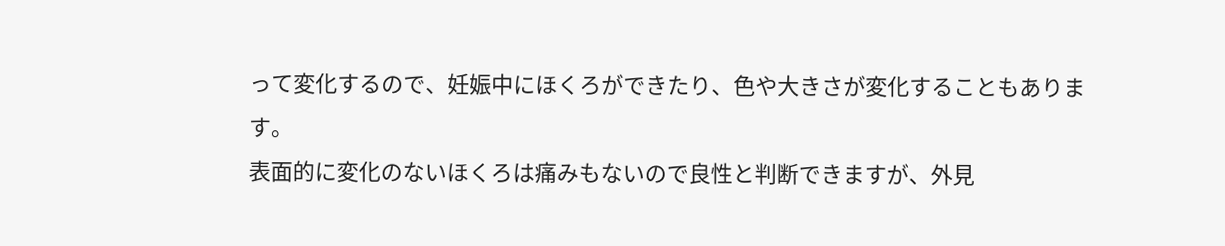って変化するので、妊娠中にほくろができたり、色や大きさが変化することもあります。
表面的に変化のないほくろは痛みもないので良性と判断できますが、外見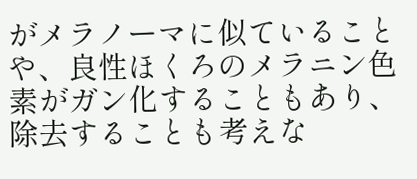がメラノーマに似ていることや、良性ほくろのメラニン色素がガン化することもあり、除去することも考えな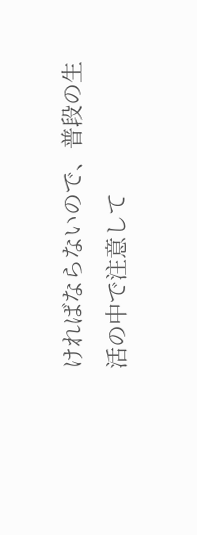ければならないので、普段の生活の中で注意して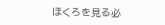ほくろを見る必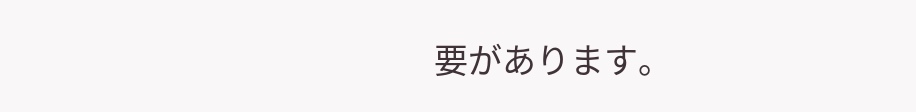要があります。